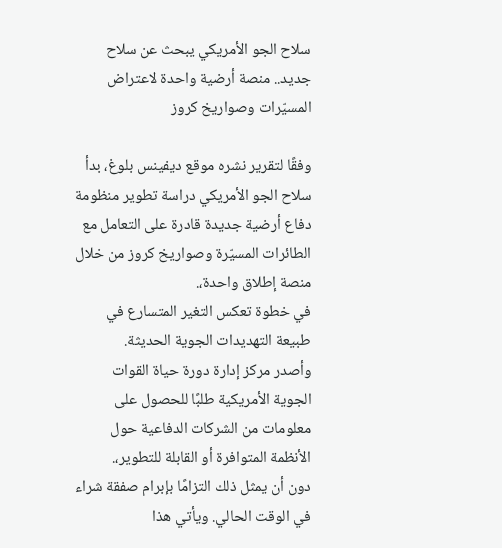سلاح الجو الأمريكي يبحث عن سلاح جديد.. منصة أرضية واحدة لاعتراض المسيّرات وصواريخ كروز

وفقًا لتقرير نشره موقع ديفينس بلوغ، بدأ سلاح الجو الأمريكي دراسة تطوير منظومة دفاع أرضية جديدة قادرة على التعامل مع الطائرات المسيّرة وصواريخ كروز من خلال منصة إطلاق واحدة،.
في خطوة تعكس التغير المتسارع في طبيعة التهديدات الجوية الحديثة.
وأصدر مركز إدارة دورة حياة القوات الجوية الأمريكية طلبًا للحصول على معلومات من الشركات الدفاعية حول الأنظمة المتوافرة أو القابلة للتطوير،.
دون أن يمثل ذلك التزامًا بإبرام صفقة شراء في الوقت الحالي. ويأتي هذا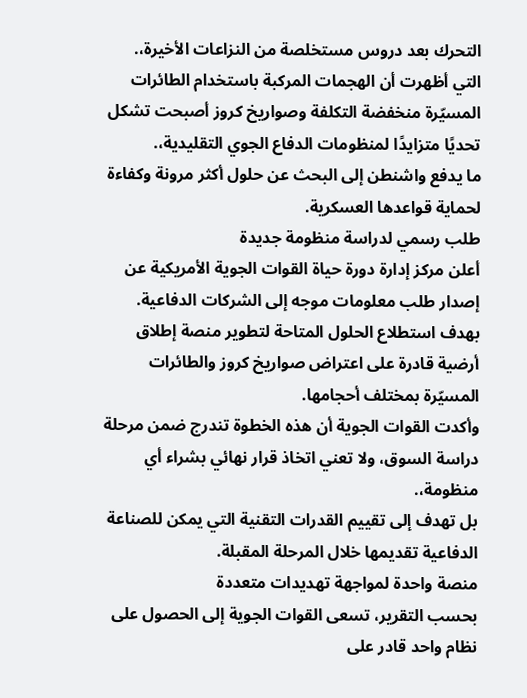التحرك بعد دروس مستخلصة من النزاعات الأخيرة،.
التي أظهرت أن الهجمات المركبة باستخدام الطائرات المسيّرة منخفضة التكلفة وصواريخ كروز أصبحت تشكل تحديًا متزايدًا لمنظومات الدفاع الجوي التقليدية،.
ما يدفع واشنطن إلى البحث عن حلول أكثر مرونة وكفاءة لحماية قواعدها العسكرية.
طلب رسمي لدراسة منظومة جديدة
أعلن مركز إدارة دورة حياة القوات الجوية الأمريكية عن إصدار طلب معلومات موجه إلى الشركات الدفاعية.
بهدف استطلاع الحلول المتاحة لتطوير منصة إطلاق أرضية قادرة على اعتراض صواريخ كروز والطائرات المسيّرة بمختلف أحجامها.
وأكدت القوات الجوية أن هذه الخطوة تندرج ضمن مرحلة دراسة السوق، ولا تعني اتخاذ قرار نهائي بشراء أي منظومة،.
بل تهدف إلى تقييم القدرات التقنية التي يمكن للصناعة الدفاعية تقديمها خلال المرحلة المقبلة.
منصة واحدة لمواجهة تهديدات متعددة
بحسب التقرير، تسعى القوات الجوية إلى الحصول على نظام واحد قادر على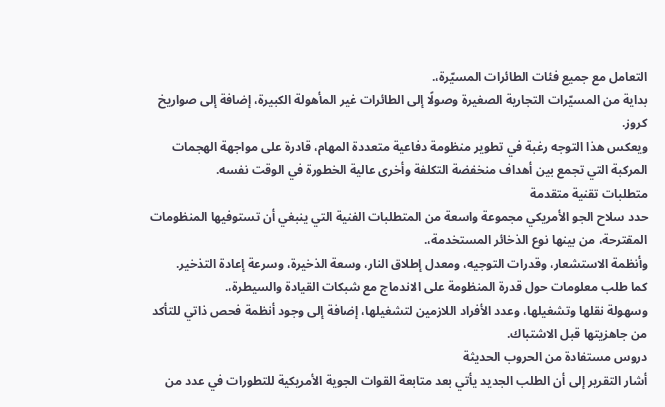التعامل مع جميع فئات الطائرات المسيّرة،.
بداية من المسيّرات التجارية الصغيرة وصولًا إلى الطائرات غير المأهولة الكبيرة، إضافة إلى صواريخ كروز.
ويعكس هذا التوجه رغبة في تطوير منظومة دفاعية متعددة المهام، قادرة على مواجهة الهجمات المركبة التي تجمع بين أهداف منخفضة التكلفة وأخرى عالية الخطورة في الوقت نفسه.
متطلبات تقنية متقدمة
حدد سلاح الجو الأمريكي مجموعة واسعة من المتطلبات الفنية التي ينبغي أن تستوفيها المنظومات المقترحة، من بينها نوع الذخائر المستخدمة،.
وأنظمة الاستشعار، وقدرات التوجيه، ومعدل إطلاق النار، وسعة الذخيرة، وسرعة إعادة التذخير.
كما طلب معلومات حول قدرة المنظومة على الاندماج مع شبكات القيادة والسيطرة،.
وسهولة نقلها وتشغيلها، وعدد الأفراد اللازمين لتشغيلها، إضافة إلى وجود أنظمة فحص ذاتي للتأكد من جاهزيتها قبل الاشتباك.
دروس مستفادة من الحروب الحديثة
أشار التقرير إلى أن الطلب الجديد يأتي بعد متابعة القوات الجوية الأمريكية للتطورات في عدد من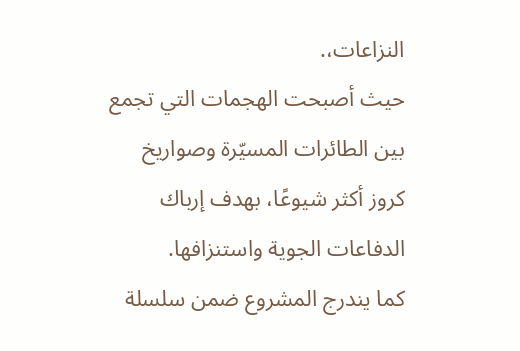النزاعات،.
حيث أصبحت الهجمات التي تجمع بين الطائرات المسيّرة وصواريخ كروز أكثر شيوعًا، بهدف إرباك الدفاعات الجوية واستنزافها.
كما يندرج المشروع ضمن سلسلة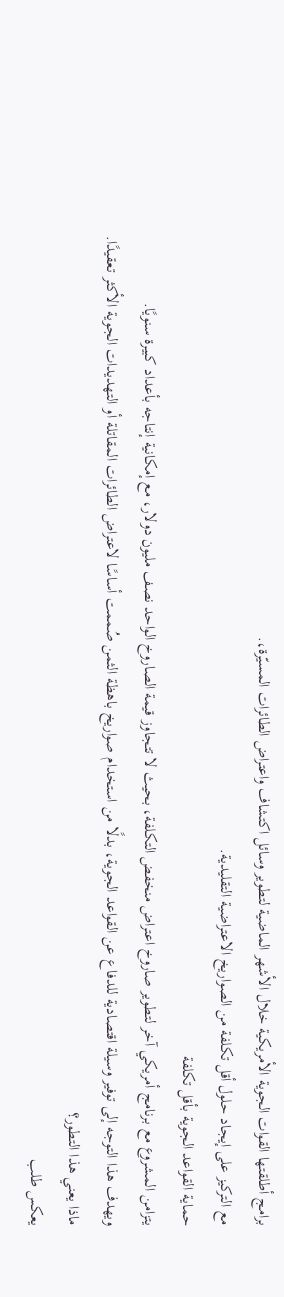برامج أطلقتها القوات الجوية الأمريكية خلال الأشهر الماضية لتطوير وسائل اكتشاف واعتراض الطائرات المسيّرة،.
مع التركيز على إيجاد حلول أقل تكلفة من الصواريخ الاعتراضية التقليدية.
حماية القواعد الجوية بأقل تكلفة
يتزامن المشروع مع برنامج أمريكي آخر لتطوير صاروخ اعتراض منخفض التكلفة، بحيث لا تتجاوز قيمة الصاروخ الواحد نصف مليون دولار، مع إمكانية إنتاجه بأعداد كبيرة سنويًا.
ويهدف هذا التوجه إلى توفير وسيلة اقتصادية للدفاع عن القواعد الجوية، بدلًا من استخدام صواريخ باهظة الثمن صُممت أساسًا لاعتراض الطائرات المقاتلة أو التهديدات الجوية الأكثر تعقيدًا.
ماذا يعني هذا التطور؟
يعكس طلب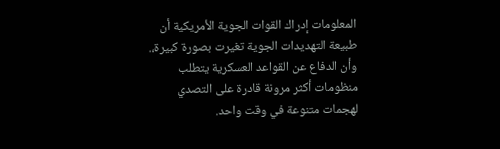المعلومات إدراك القوات الجوية الأمريكية أن طبيعة التهديدات الجوية تغيرت بصورة كبيرة،.
وأن الدفاع عن القواعد العسكرية يتطلب منظومات أكثر مرونة قادرة على التصدي لهجمات متنوعة في وقت واحد.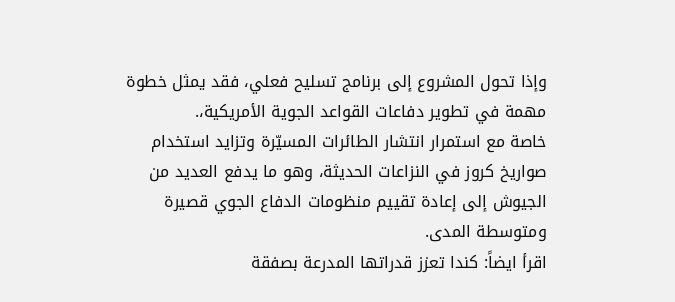وإذا تحول المشروع إلى برنامج تسليح فعلي، فقد يمثل خطوة مهمة في تطوير دفاعات القواعد الجوية الأمريكية،.
خاصة مع استمرار انتشار الطائرات المسيّرة وتزايد استخدام صواريخ كروز في النزاعات الحديثة، وهو ما يدفع العديد من الجيوش إلى إعادة تقييم منظومات الدفاع الجوي قصيرة ومتوسطة المدى.
اقرأ ايضاً: كندا تعزز قدراتها المدرعة بصفقة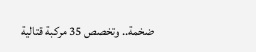ضخمة.. وتخصص 35 مركبة قتالية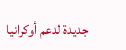جديدة لدعم أوكرانيا